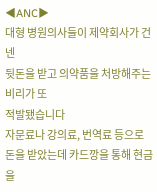◀ANC▶
대형 병원의사들이 제약회사가 건넨
뒷돈을 받고 의약품을 처방해주는 비리가 또
적발됐습니다
자문료나 강의료, 번역료 등으로
돈을 받았는데 카드깡을 통해 현금을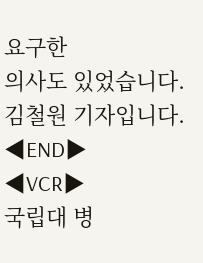요구한
의사도 있었습니다.
김철원 기자입니다.
◀END▶
◀VCR▶
국립대 병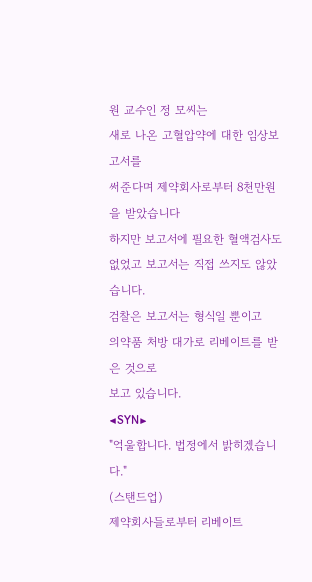원 교수인 정 모씨는
새로 나온 고혈압약에 대한 임상보고서를
써준다며 제약회사로부터 8천만원을 받았습니다
하지만 보고서에 필요한 혈액검사도
없었고 보고서는 직접 쓰지도 않았습니다.
검찰은 보고서는 형식일 뿐이고
의약품 처방 대가로 리베이트를 받은 것으로
보고 있습니다.
◀SYN▶
"억울합니다. 법정에서 밝히겠습니다."
(스탠드업)
제약회사들로부터 리베이트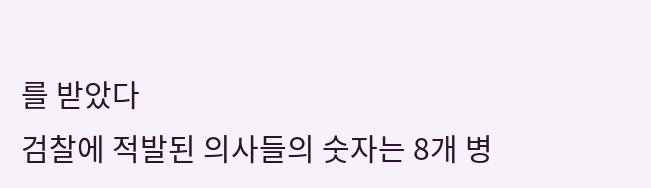를 받았다
검찰에 적발된 의사들의 숫자는 8개 병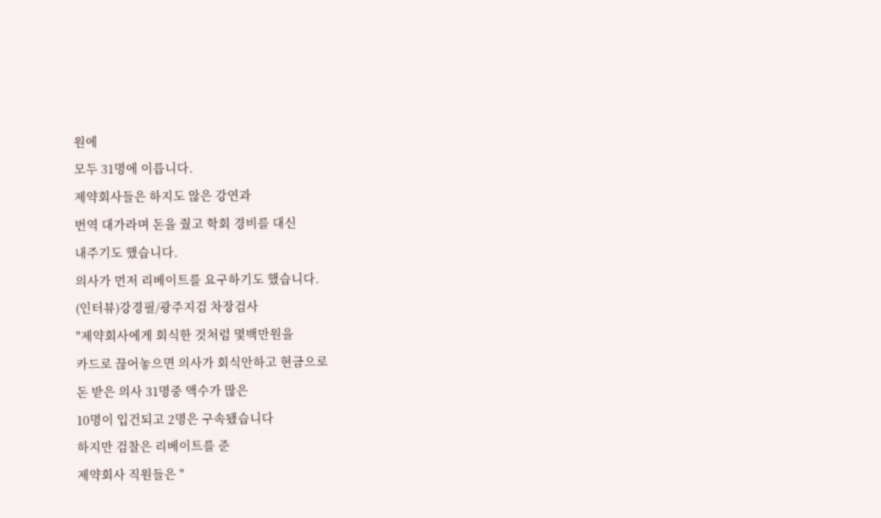원에
모두 31명에 이릅니다.
제약회사들은 하지도 않은 강연과
번역 대가라며 돈을 줬고 학회 경비를 대신
내주기도 했습니다.
의사가 먼저 리베이트를 요구하기도 했습니다.
(인터뷰)강경필/광주지검 차장검사
"제약회사에게 회식한 것처럼 몇백만원을
카드로 끊어놓으면 의사가 회식안하고 현금으로
돈 받은 의사 31명중 액수가 많은
10명이 입건되고 2명은 구속됐습니다
하지만 검찰은 리베이트를 준
제약회사 직원들은 "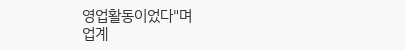영업활동이었다"며
업계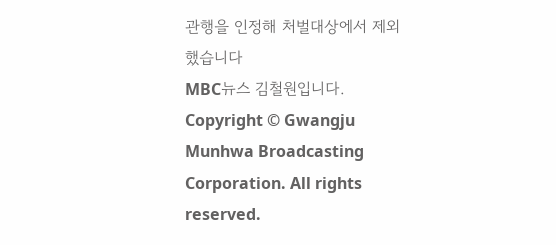관행을 인정해 처벌대상에서 제외했습니다
MBC뉴스 김철원입니다.
Copyright © Gwangju Munhwa Broadcasting Corporation. All rights reserved.